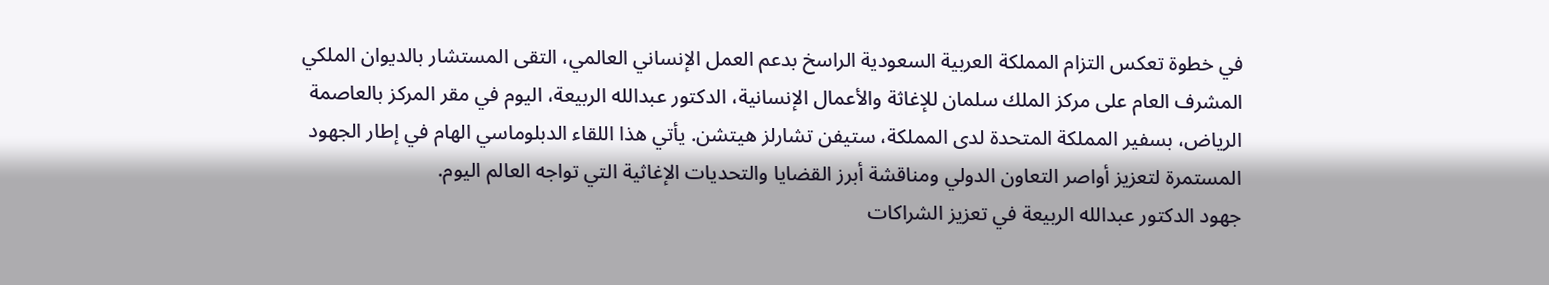في خطوة تعكس التزام المملكة العربية السعودية الراسخ بدعم العمل الإنساني العالمي، التقى المستشار بالديوان الملكي المشرف العام على مركز الملك سلمان للإغاثة والأعمال الإنسانية، الدكتور عبدالله الربيعة، اليوم في مقر المركز بالعاصمة الرياض، بسفير المملكة المتحدة لدى المملكة، ستيفن تشارلز هيتشن. يأتي هذا اللقاء الدبلوماسي الهام في إطار الجهود المستمرة لتعزيز أواصر التعاون الدولي ومناقشة أبرز القضايا والتحديات الإغاثية التي تواجه العالم اليوم.
جهود الدكتور عبدالله الربيعة في تعزيز الشراكات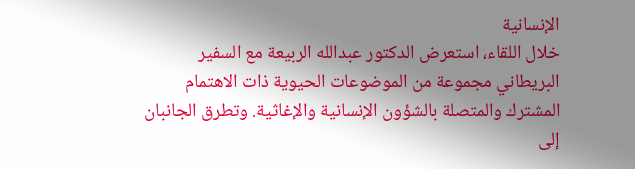الإنسانية
خلال اللقاء، استعرض الدكتور عبدالله الربيعة مع السفير البريطاني مجموعة من الموضوعات الحيوية ذات الاهتمام المشترك والمتصلة بالشؤون الإنسانية والإغاثية. وتطرق الجانبان إلى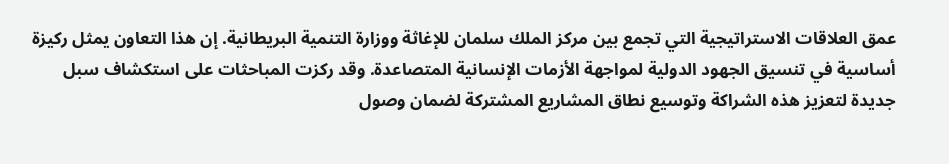عمق العلاقات الاستراتيجية التي تجمع بين مركز الملك سلمان للإغاثة ووزارة التنمية البريطانية. إن هذا التعاون يمثل ركيزة أساسية في تنسيق الجهود الدولية لمواجهة الأزمات الإنسانية المتصاعدة. وقد ركزت المباحثات على استكشاف سبل جديدة لتعزيز هذه الشراكة وتوسيع نطاق المشاريع المشتركة لضمان وصول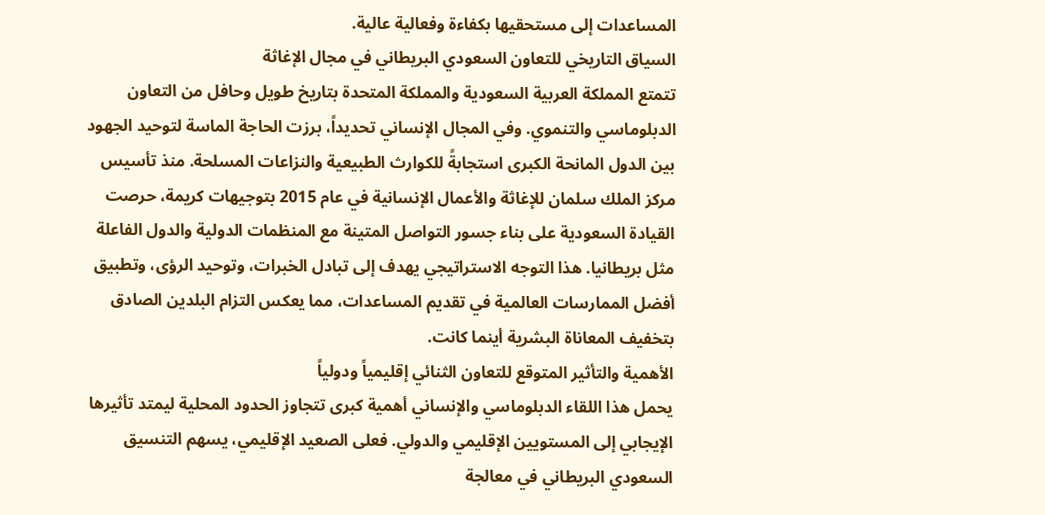المساعدات إلى مستحقيها بكفاءة وفعالية عالية.
السياق التاريخي للتعاون السعودي البريطاني في مجال الإغاثة
تتمتع المملكة العربية السعودية والمملكة المتحدة بتاريخ طويل وحافل من التعاون الدبلوماسي والتنموي. وفي المجال الإنساني تحديداً، برزت الحاجة الماسة لتوحيد الجهود بين الدول المانحة الكبرى استجابةً للكوارث الطبيعية والنزاعات المسلحة. منذ تأسيس مركز الملك سلمان للإغاثة والأعمال الإنسانية في عام 2015 بتوجيهات كريمة، حرصت القيادة السعودية على بناء جسور التواصل المتينة مع المنظمات الدولية والدول الفاعلة مثل بريطانيا. هذا التوجه الاستراتيجي يهدف إلى تبادل الخبرات، وتوحيد الرؤى، وتطبيق أفضل الممارسات العالمية في تقديم المساعدات، مما يعكس التزام البلدين الصادق بتخفيف المعاناة البشرية أينما كانت.
الأهمية والتأثير المتوقع للتعاون الثنائي إقليمياً ودولياً
يحمل هذا اللقاء الدبلوماسي والإنساني أهمية كبرى تتجاوز الحدود المحلية ليمتد تأثيرها الإيجابي إلى المستويين الإقليمي والدولي. فعلى الصعيد الإقليمي، يسهم التنسيق السعودي البريطاني في معالجة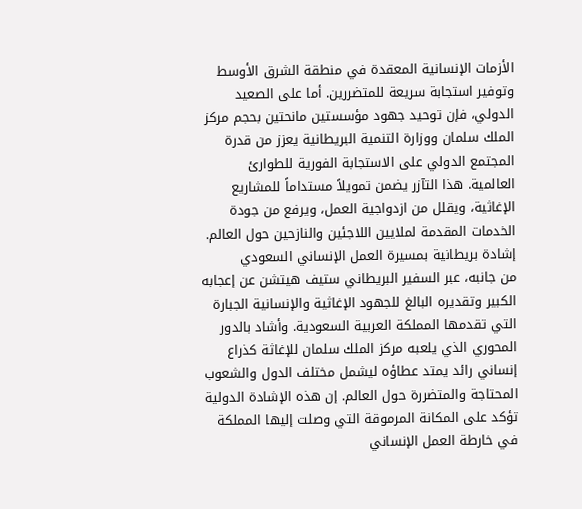الأزمات الإنسانية المعقدة في منطقة الشرق الأوسط وتوفير استجابة سريعة للمتضررين. أما على الصعيد الدولي، فإن توحيد جهود مؤسستين مانحتين بحجم مركز الملك سلمان ووزارة التنمية البريطانية يعزز من قدرة المجتمع الدولي على الاستجابة الفورية للطوارئ العالمية. هذا التآزر يضمن تمويلاً مستداماً للمشاريع الإغاثية، ويقلل من ازدواجية العمل، ويرفع من جودة الخدمات المقدمة لملايين اللاجئين والنازحين حول العالم.
إشادة بريطانية بمسيرة العمل الإنساني السعودي
من جانبه، عبر السفير البريطاني ستيف هيتشن عن إعجابه الكبير وتقديره البالغ للجهود الإغاثية والإنسانية الجبارة التي تقدمها المملكة العربية السعودية. وأشاد بالدور المحوري الذي يلعبه مركز الملك سلمان للإغاثة كذراع إنساني رائد يمتد عطاؤه ليشمل مختلف الدول والشعوب المحتاجة والمتضررة حول العالم. إن هذه الإشادة الدولية تؤكد على المكانة المرموقة التي وصلت إليها المملكة في خارطة العمل الإنساني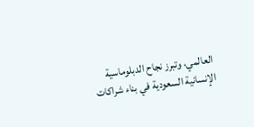العالمي، وتبرز نجاح الدبلوماسية الإنسانية السعودية في بناء شراكات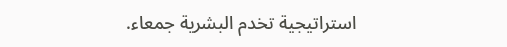استراتيجية تخدم البشرية جمعاء.